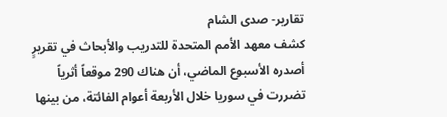تقارير- صدى الشام
كشف معهد الأمم المتحدة للتدريب والأبحاث في تقريرٍ أصدره الأسبوع الماضي، أن هناك 290 موقعاً أثرياً تضررت في سوريا خلال الأربعة أعوام الفائتة، من بينها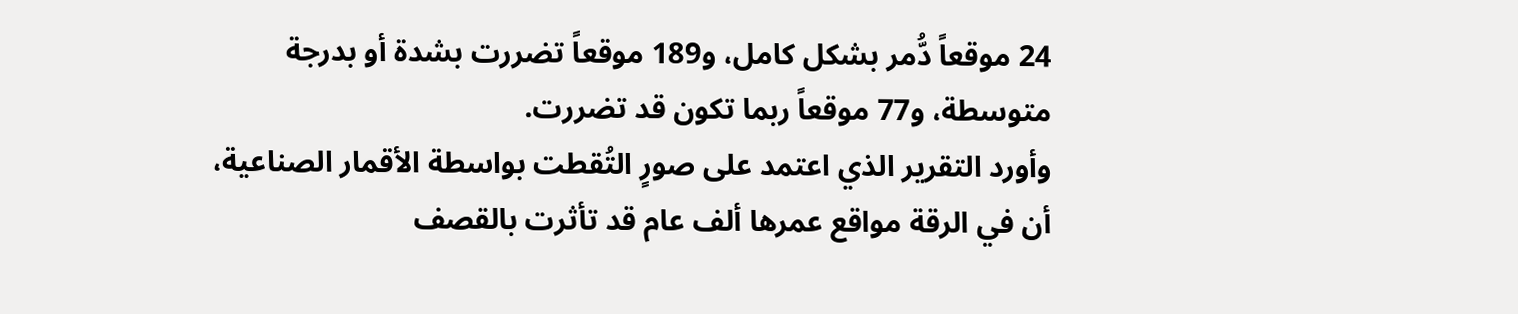24 موقعاً دُّمر بشكل كامل، و189 موقعاً تضررت بشدة أو بدرجة متوسطة، و77 موقعاً ربما تكون قد تضررت.
وأورد التقرير الذي اعتمد على صورٍ التُقطت بواسطة الأقمار الصناعية، أن في الرقة مواقع عمرها ألف عام قد تأثرت بالقصف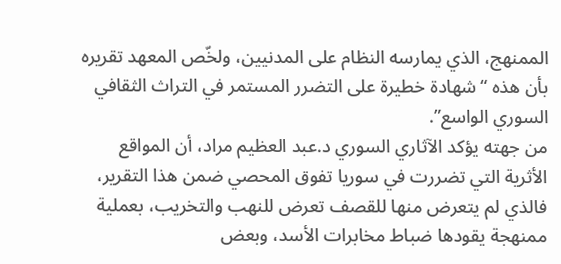الممنهج، الذي يمارسه النظام على المدنيين، ولخّص المعهد تقريره بأن هذه “شهادة خطيرة على التضرر المستمر في التراث الثقافي السوري الواسع”.
من جهته يؤكد الآثاري السوري د.عبد العظيم مراد، أن المواقع الأثرية التي تضررت في سوريا تفوق المحصي ضمن هذا التقرير، فالذي لم يتعرض منها للقصف تعرض للنهب والتخريب، بعملية ممنهجة يقودها ضباط مخابرات الأسد، وبعض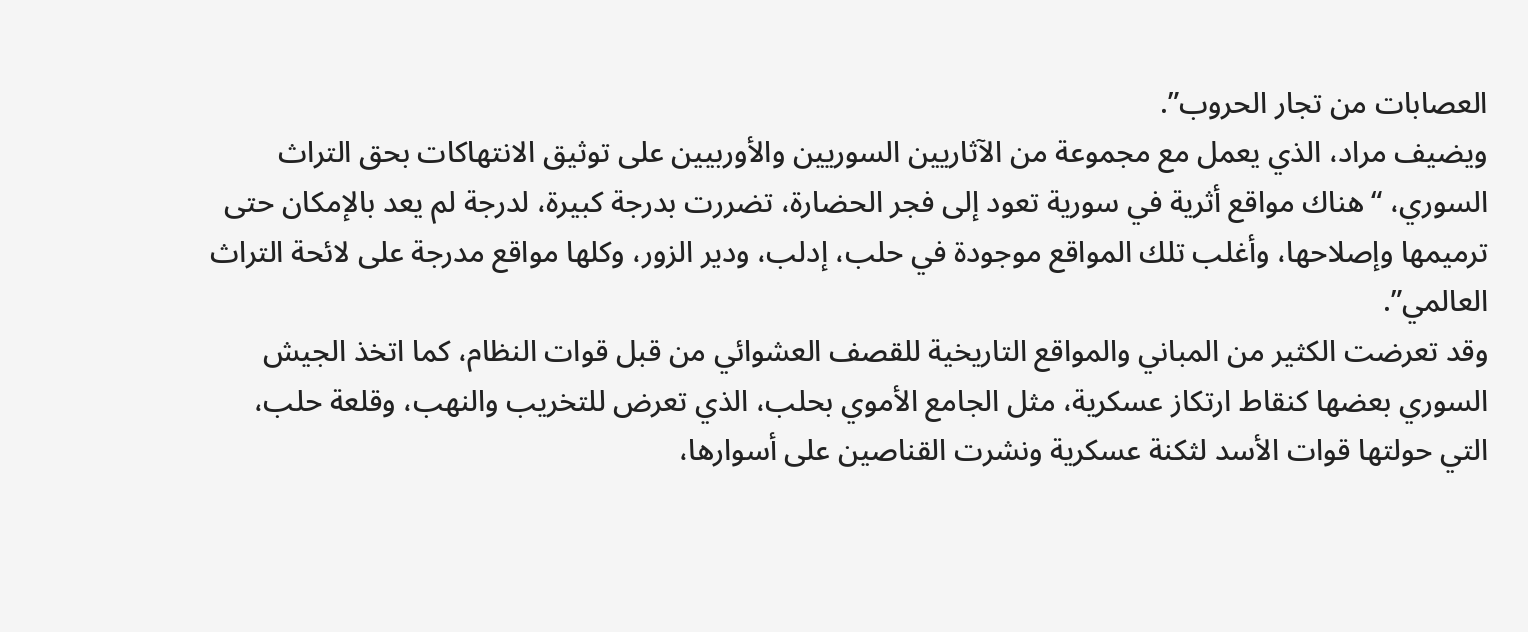العصابات من تجار الحروب”.
ويضيف مراد، الذي يعمل مع مجموعة من الآثاريين السوريين والأوربيين على توثيق الانتهاكات بحق التراث السوري، “هناك مواقع أثرية في سورية تعود إلى فجر الحضارة، تضررت بدرجة كبيرة، لدرجة لم يعد بالإمكان حتى ترميمها وإصلاحها، وأغلب تلك المواقع موجودة في حلب، إدلب، ودير الزور، وكلها مواقع مدرجة على لائحة التراث العالمي”.
وقد تعرضت الكثير من المباني والمواقع التاريخية للقصف العشوائي من قبل قوات النظام، كما اتخذ الجيش السوري بعضها كنقاط ارتكاز عسكرية، مثل الجامع الأموي بحلب، الذي تعرض للتخريب والنهب، وقلعة حلب، التي حولتها قوات الأسد لثكنة عسكرية ونشرت القناصين على أسوارها،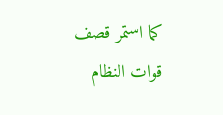كما استمر قصف قوات النظام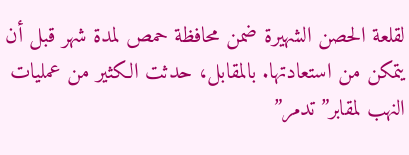لقلعة الحصن الشهيرة ضمن محافظة حمص لمدة شهر قبل أن يتمكن من استعادتها. بالمقابل، حدثت الكثير من عمليات النهب لمقابر” تدمر”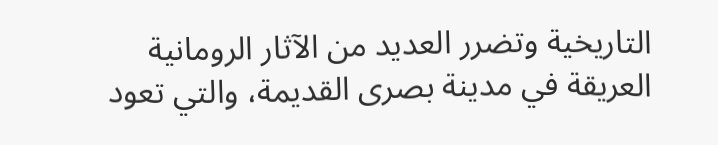التاريخية وتضرر العديد من الآثار الرومانية العريقة في مدينة بصرى القديمة، والتي تعود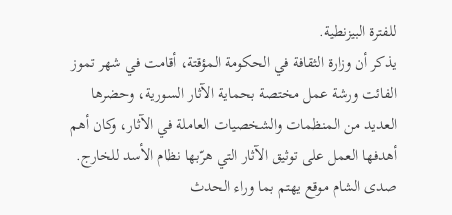للفترة البيزنطية.
يذكر أن وزارة الثقافة في الحكومة المؤقتة، أقامت في شهر تموز الفائت ورشة عمل مختصة بحماية الآثار السورية، وحضرها العديد من المنظمات والشخصيات العاملة في الآثار، وكان أهم أهدفها العمل على توثيق الآثار التي هرّبها نظام الأسد للخارج.
صدى الشام موقع يهتم بما وراء الحدث